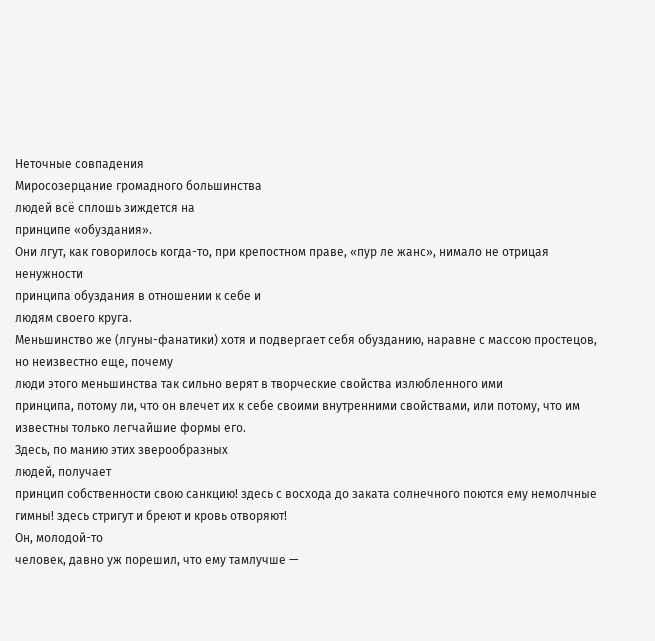Неточные совпадения
Миросозерцание громадного большинства
людей всё сплошь зиждется на
принципе «обуздания».
Они лгут, как говорилось когда-то, при крепостном праве, «пур ле жанс», нимало не отрицая ненужности
принципа обуздания в отношении к себе и
людям своего круга.
Меньшинство же (лгуны-фанатики) хотя и подвергает себя обузданию, наравне с массою простецов, но неизвестно еще, почему
люди этого меньшинства так сильно верят в творческие свойства излюбленного ими
принципа, потому ли, что он влечет их к себе своими внутренними свойствами, или потому, что им известны только легчайшие формы его.
Здесь, по манию этих зверообразных
людей, получает
принцип собственности свою санкцию! здесь с восхода до заката солнечного поются ему немолчные гимны! здесь стригут и бреют и кровь отворяют!
Он, молодой-то
человек, давно уж порешил, что ему тамлучше —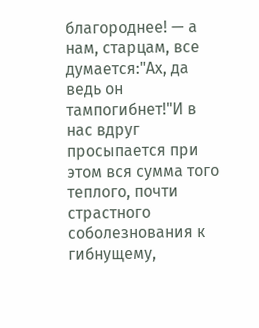благороднее! — а нам, старцам, все думается:"Ах, да ведь он тампогибнет!"И в нас вдруг просыпается при этом вся сумма того теплого, почти страстного соболезнования к гибнущему,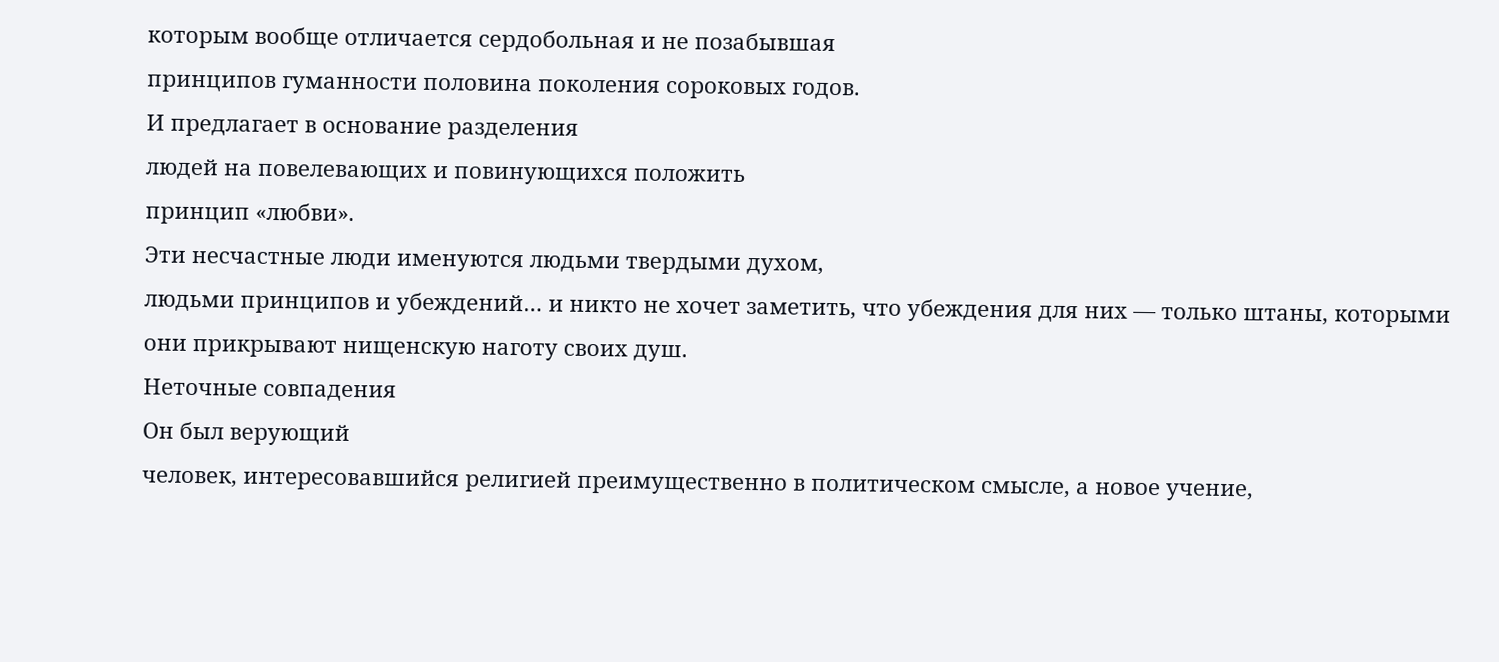которым вообще отличается сердобольная и не позабывшая
принципов гуманности половина поколения сороковых годов.
И предлагает в основание разделения
людей на повелевающих и повинующихся положить
принцип «любви».
Эти несчастные люди именуются людьми твердыми духом,
людьми принципов и убеждений… и никто не хочет заметить, что убеждения для них — только штаны, которыми они прикрывают нищенскую наготу своих душ.
Неточные совпадения
Он был верующий
человек, интересовавшийся религией преимущественно в политическом смысле, а новое учение,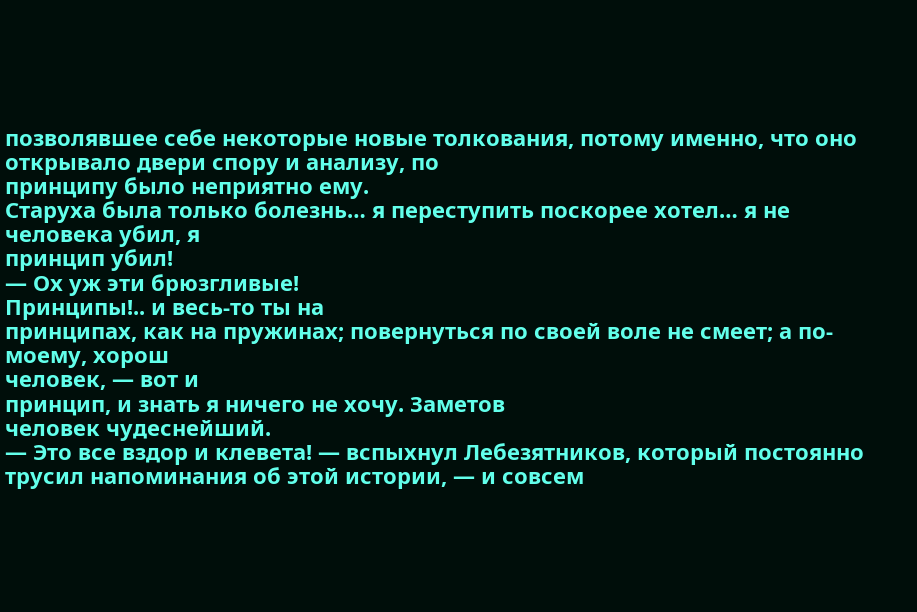позволявшее себе некоторые новые толкования, потому именно, что оно открывало двери спору и анализу, по
принципу было неприятно ему.
Старуха была только болезнь… я переступить поскорее хотел… я не
человека убил, я
принцип убил!
— Ох уж эти брюзгливые!
Принципы!.. и весь-то ты на
принципах, как на пружинах; повернуться по своей воле не смеет; а по-моему, хорош
человек, — вот и
принцип, и знать я ничего не хочу. Заметов
человек чудеснейший.
— Это все вздор и клевета! — вспыхнул Лебезятников, который постоянно трусил напоминания об этой истории, — и совсем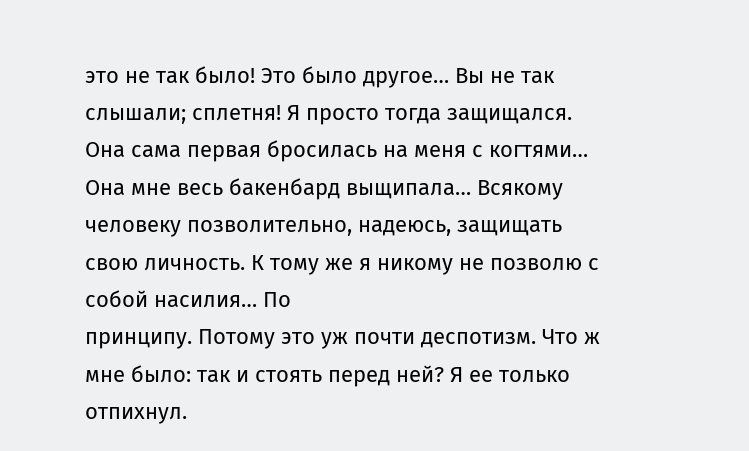это не так было! Это было другое… Вы не так слышали; сплетня! Я просто тогда защищался. Она сама первая бросилась на меня с когтями… Она мне весь бакенбард выщипала… Всякому
человеку позволительно, надеюсь, защищать свою личность. К тому же я никому не позволю с собой насилия… По
принципу. Потому это уж почти деспотизм. Что ж мне было: так и стоять перед ней? Я ее только отпихнул.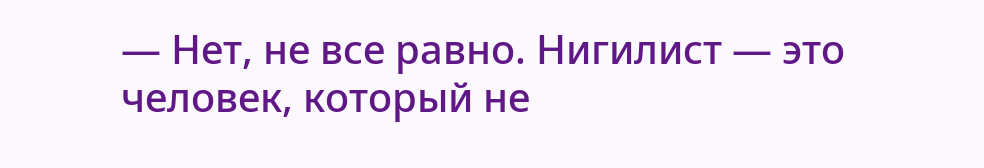— Нет, не все равно. Нигилист — это
человек, который не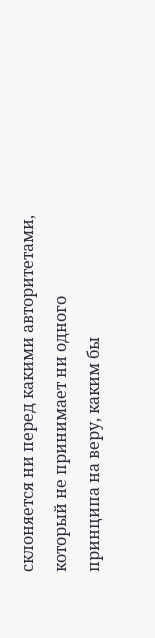склоняется ни перед какими авторитетами, который не принимает ни одного
принципа на веру, каким бы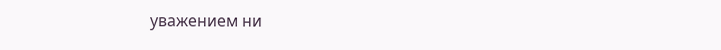уважением ни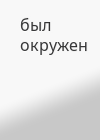был окружен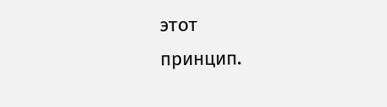этот
принцип.